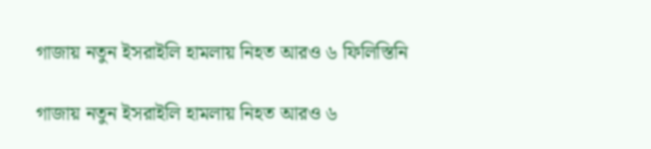গাজায় নতুন ইসরাইলি হামলায় নিহত আরও ৬ ফিলিস্তিনি

গাজায় নতুন ইসরাইলি হামলায় নিহত আরও ৬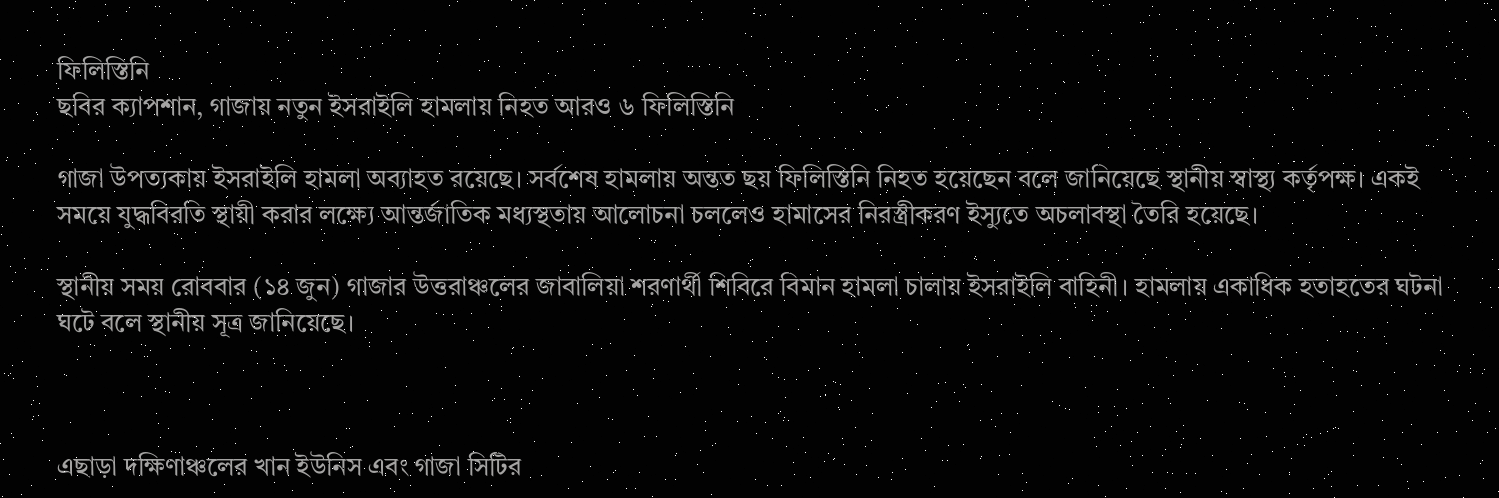ফিলিস্তিনি
ছবির ক্যাপশান, গাজায় নতুন ইসরাইলি হামলায় নিহত আরও ৬ ফিলিস্তিনি

গাজা উপত্যকায় ইসরাইলি হামলা অব্যাহত রয়েছে। সর্বশেষ হামলায় অন্তত ছয় ফিলিস্তিনি নিহত হয়েছেন বলে জানিয়েছে স্থানীয় স্বাস্থ্য কর্তৃপক্ষ। একই সময়ে যুদ্ধবিরতি স্থায়ী করার লক্ষ্যে আন্তর্জাতিক মধ্যস্থতায় আলোচনা চললেও হামাসের নিরস্ত্রীকরণ ইস্যুতে অচলাবস্থা তৈরি হয়েছে।

স্থানীয় সময় রোববার (১৪ জুন) গাজার উত্তরাঞ্চলের জাবালিয়া শরণার্থী শিবিরে বিমান হামলা চালায় ইসরাইলি বাহিনী। হামলায় একাধিক হতাহতের ঘটনা ঘটে বলে স্থানীয় সূত্র জানিয়েছে।



এছাড়া দক্ষিণাঞ্চলের খান ইউনিস এবং গাজা সিটির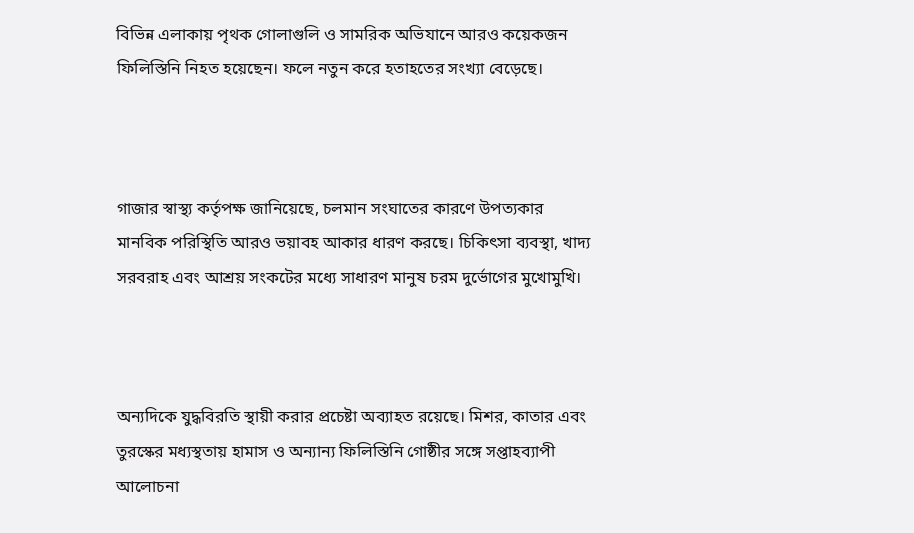বিভিন্ন এলাকায় পৃথক গোলাগুলি ও সামরিক অভিযানে আরও কয়েকজন ফিলিস্তিনি নিহত হয়েছেন। ফলে নতুন করে হতাহতের সংখ্যা বেড়েছে।



গাজার স্বাস্থ্য কর্তৃপক্ষ জানিয়েছে, চলমান সংঘাতের কারণে উপত্যকার মানবিক পরিস্থিতি আরও ভয়াবহ আকার ধারণ করছে। চিকিৎসা ব্যবস্থা, খাদ্য সরবরাহ এবং আশ্রয় সংকটের মধ্যে সাধারণ মানুষ চরম দুর্ভোগের মুখোমুখি।



অন্যদিকে যুদ্ধবিরতি স্থায়ী করার প্রচেষ্টা অব্যাহত রয়েছে। মিশর, কাতার এবং তুরস্কের মধ্যস্থতায় হামাস ও অন্যান্য ফিলিস্তিনি গোষ্ঠীর সঙ্গে সপ্তাহব্যাপী আলোচনা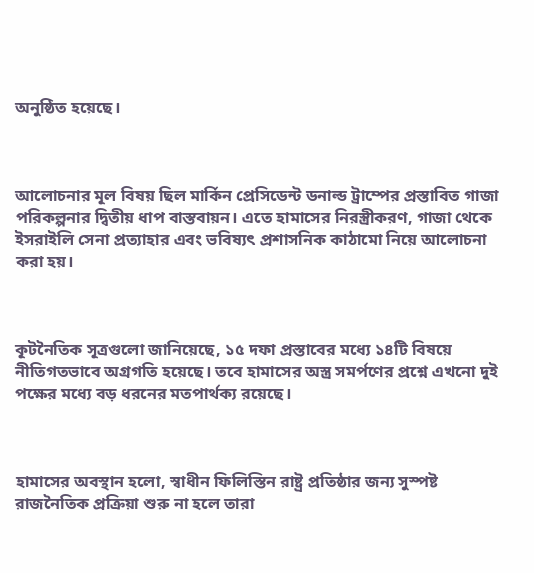অনুষ্ঠিত হয়েছে।



আলোচনার মূল বিষয় ছিল মার্কিন প্রেসিডেন্ট ডনাল্ড ট্রাম্পের প্রস্তাবিত গাজা পরিকল্পনার দ্বিতীয় ধাপ বাস্তবায়ন। এতে হামাসের নিরস্ত্রীকরণ, গাজা থেকে ইসরাইলি সেনা প্রত্যাহার এবং ভবিষ্যৎ প্রশাসনিক কাঠামো নিয়ে আলোচনা করা হয়।



কূটনৈতিক সূত্রগুলো জানিয়েছে, ১৫ দফা প্রস্তাবের মধ্যে ১৪টি বিষয়ে নীতিগতভাবে অগ্রগতি হয়েছে। তবে হামাসের অস্ত্র সমর্পণের প্রশ্নে এখনো দুই পক্ষের মধ্যে বড় ধরনের মতপার্থক্য রয়েছে।



হামাসের অবস্থান হলো, স্বাধীন ফিলিস্তিন রাষ্ট্র প্রতিষ্ঠার জন্য সুস্পষ্ট রাজনৈতিক প্রক্রিয়া শুরু না হলে তারা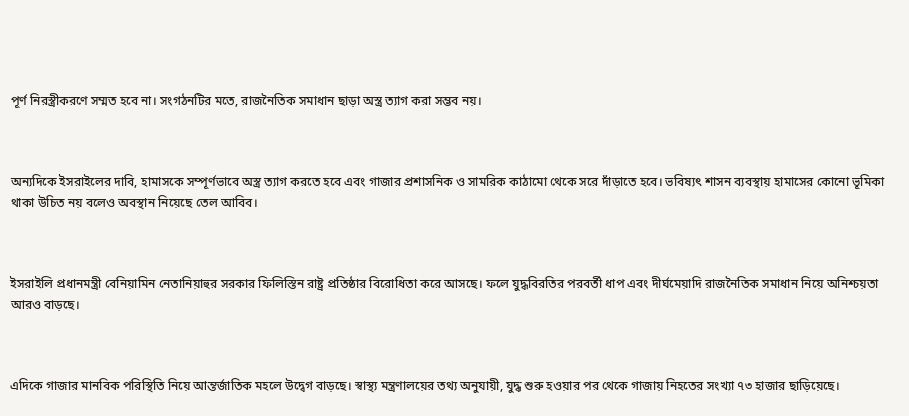পূর্ণ নিরস্ত্রীকরণে সম্মত হবে না। সংগঠনটির মতে, রাজনৈতিক সমাধান ছাড়া অস্ত্র ত্যাগ করা সম্ভব নয়।



অন্যদিকে ইসরাইলের দাবি, হামাসকে সম্পূর্ণভাবে অস্ত্র ত্যাগ করতে হবে এবং গাজার প্রশাসনিক ও সামরিক কাঠামো থেকে সরে দাঁড়াতে হবে। ভবিষ্যৎ শাসন ব্যবস্থায় হামাসের কোনো ভূমিকা থাকা উচিত নয় বলেও অবস্থান নিয়েছে তেল আবিব।



ইসরাইলি প্রধানমন্ত্রী বেনিয়ামিন নেতানিয়াহুর সরকার ফিলিস্তিন রাষ্ট্র প্রতিষ্ঠার বিরোধিতা করে আসছে। ফলে যুদ্ধবিরতির পরবর্তী ধাপ এবং দীর্ঘমেয়াদি রাজনৈতিক সমাধান নিয়ে অনিশ্চয়তা আরও বাড়ছে।



এদিকে গাজার মানবিক পরিস্থিতি নিয়ে আন্তর্জাতিক মহলে উদ্বেগ বাড়ছে। স্বাস্থ্য মন্ত্রণালয়ের তথ্য অনুযায়ী, যুদ্ধ শুরু হওয়ার পর থেকে গাজায় নিহতের সংখ্যা ৭৩ হাজার ছাড়িয়েছে।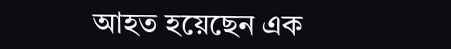আহত হয়েছেন এক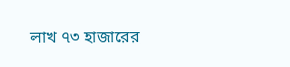লাখ ৭৩ হাজারের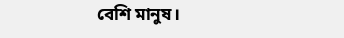বেশি মানুষ।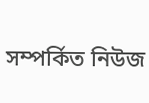সম্পর্কিত নিউজ